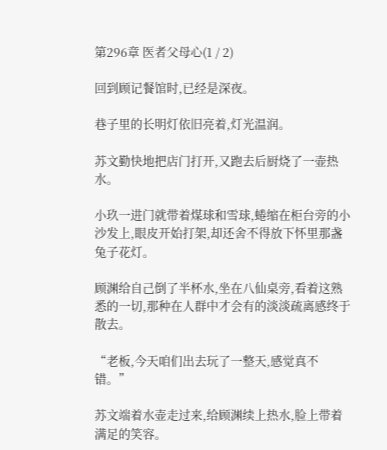第296章 医者父母心(1 / 2)

回到顾记餐馆时,已经是深夜。

巷子里的长明灯依旧亮着,灯光温润。

苏文勤快地把店门打开,又跑去后厨烧了一壶热水。

小玖一进门就带着煤球和雪球,蜷缩在柜台旁的小沙发上,眼皮开始打架,却还舍不得放下怀里那盏兔子花灯。

顾渊给自己倒了半杯水,坐在八仙桌旁,看着这熟悉的一切,那种在人群中才会有的淡淡疏离感终于散去。

“老板,今天咱们出去玩了一整天,感觉真不错。”

苏文端着水壶走过来,给顾渊续上热水,脸上带着满足的笑容。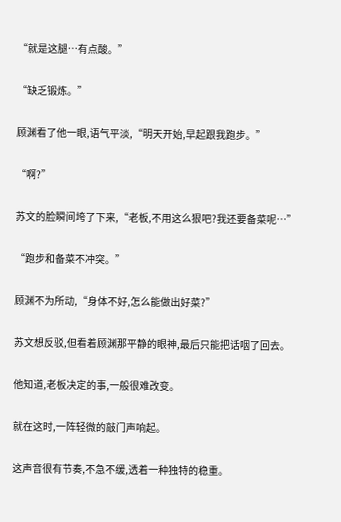“就是这腿…有点酸。”

“缺乏锻炼。”

顾渊看了他一眼,语气平淡,“明天开始,早起跟我跑步。”

“啊?”

苏文的脸瞬间垮了下来,“老板,不用这么狠吧?我还要备菜呢…”

“跑步和备菜不冲突。”

顾渊不为所动,“身体不好,怎么能做出好菜?”

苏文想反驳,但看着顾渊那平静的眼神,最后只能把话咽了回去。

他知道,老板决定的事,一般很难改变。

就在这时,一阵轻微的敲门声响起。

这声音很有节奏,不急不缓,透着一种独特的稳重。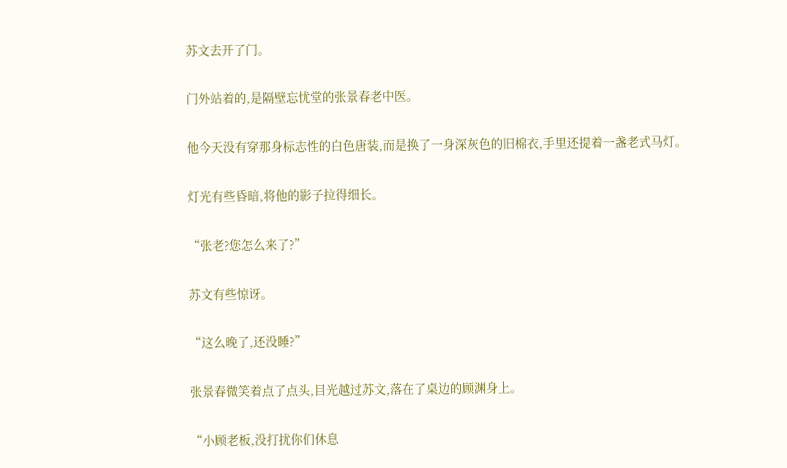苏文去开了门。

门外站着的,是隔壁忘忧堂的张景春老中医。

他今天没有穿那身标志性的白色唐装,而是换了一身深灰色的旧棉衣,手里还提着一盏老式马灯。

灯光有些昏暗,将他的影子拉得细长。

“张老?您怎么来了?”

苏文有些惊讶。

“这么晚了,还没睡?”

张景春微笑着点了点头,目光越过苏文,落在了桌边的顾渊身上。

“小顾老板,没打扰你们休息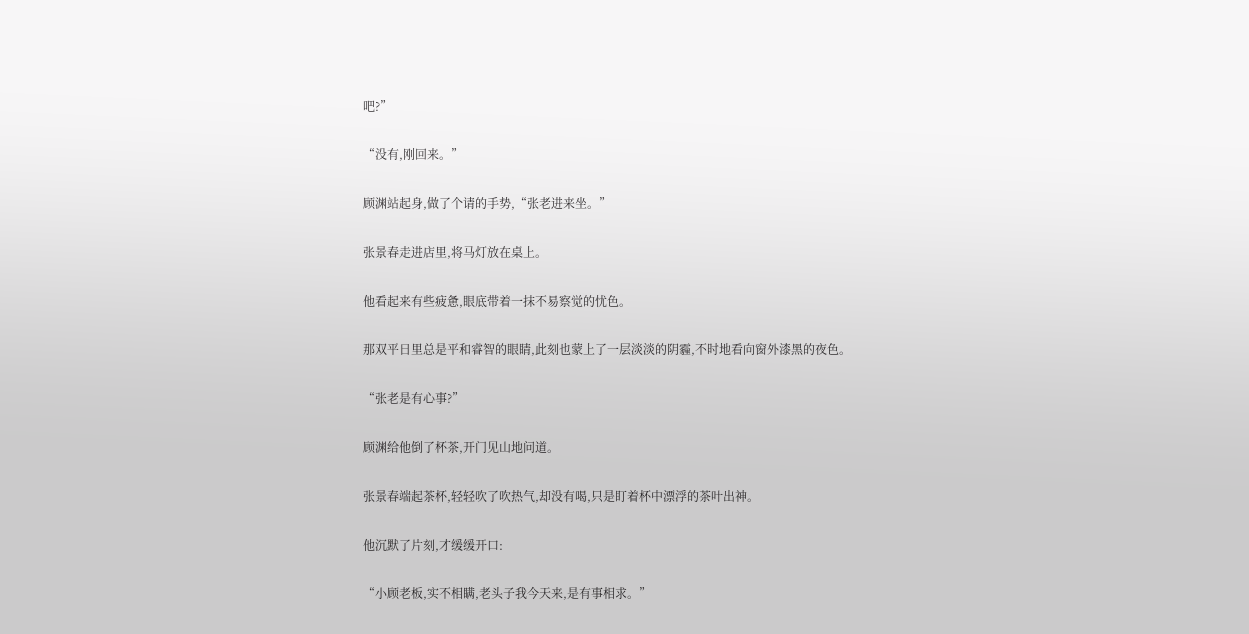吧?”

“没有,刚回来。”

顾渊站起身,做了个请的手势,“张老进来坐。”

张景春走进店里,将马灯放在桌上。

他看起来有些疲惫,眼底带着一抹不易察觉的忧色。

那双平日里总是平和睿智的眼睛,此刻也蒙上了一层淡淡的阴霾,不时地看向窗外漆黑的夜色。

“张老是有心事?”

顾渊给他倒了杯茶,开门见山地问道。

张景春端起茶杯,轻轻吹了吹热气,却没有喝,只是盯着杯中漂浮的茶叶出神。

他沉默了片刻,才缓缓开口:

“小顾老板,实不相瞒,老头子我今天来,是有事相求。”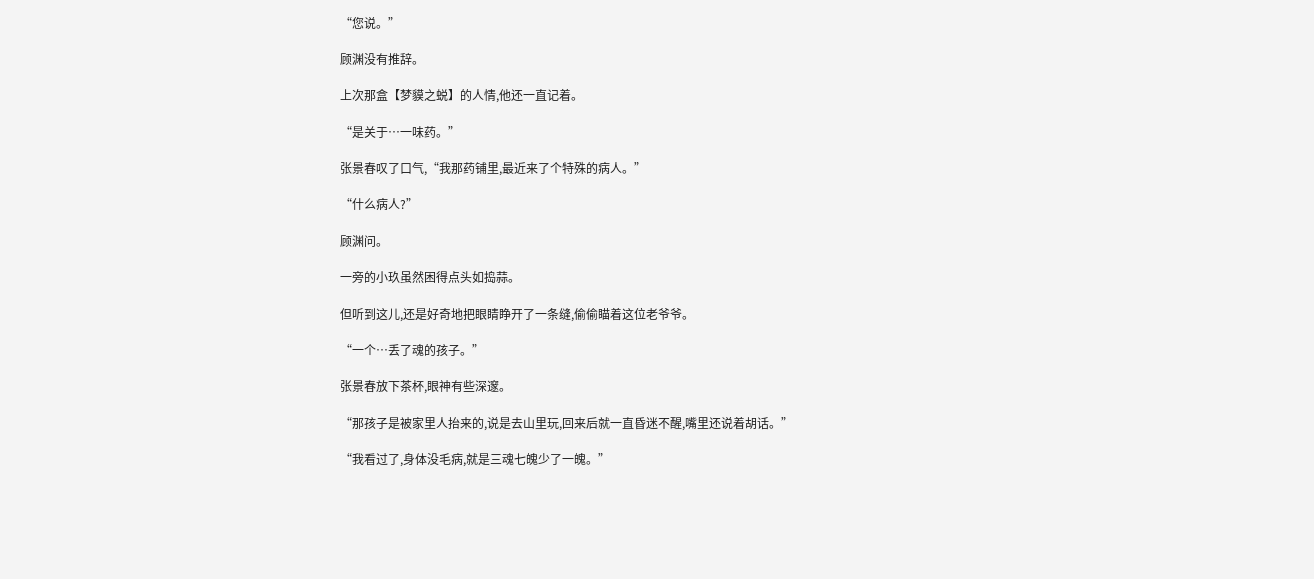“您说。”

顾渊没有推辞。

上次那盒【梦貘之蜕】的人情,他还一直记着。

“是关于…一味药。”

张景春叹了口气,“我那药铺里,最近来了个特殊的病人。”

“什么病人?”

顾渊问。

一旁的小玖虽然困得点头如捣蒜。

但听到这儿,还是好奇地把眼睛睁开了一条缝,偷偷瞄着这位老爷爷。

“一个…丢了魂的孩子。”

张景春放下茶杯,眼神有些深邃。

“那孩子是被家里人抬来的,说是去山里玩,回来后就一直昏迷不醒,嘴里还说着胡话。”

“我看过了,身体没毛病,就是三魂七魄少了一魄。”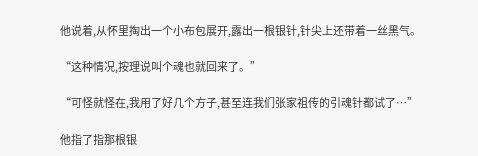他说着,从怀里掏出一个小布包展开,露出一根银针,针尖上还带着一丝黑气。

“这种情况,按理说叫个魂也就回来了。”

“可怪就怪在,我用了好几个方子,甚至连我们张家祖传的引魂针都试了…”

他指了指那根银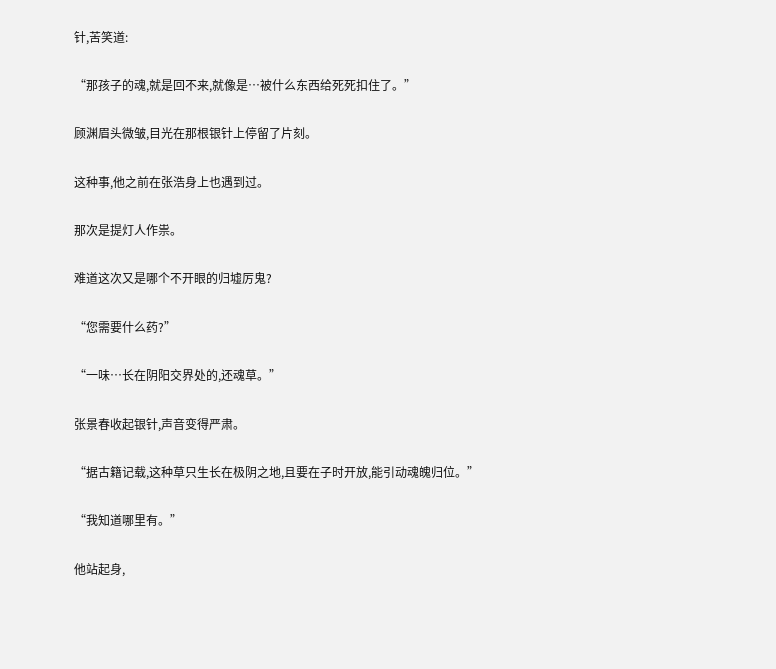针,苦笑道:

“那孩子的魂,就是回不来,就像是…被什么东西给死死扣住了。”

顾渊眉头微皱,目光在那根银针上停留了片刻。

这种事,他之前在张浩身上也遇到过。

那次是提灯人作祟。

难道这次又是哪个不开眼的归墟厉鬼?

“您需要什么药?”

“一味…长在阴阳交界处的,还魂草。”

张景春收起银针,声音变得严肃。

“据古籍记载,这种草只生长在极阴之地,且要在子时开放,能引动魂魄归位。”

“我知道哪里有。”

他站起身,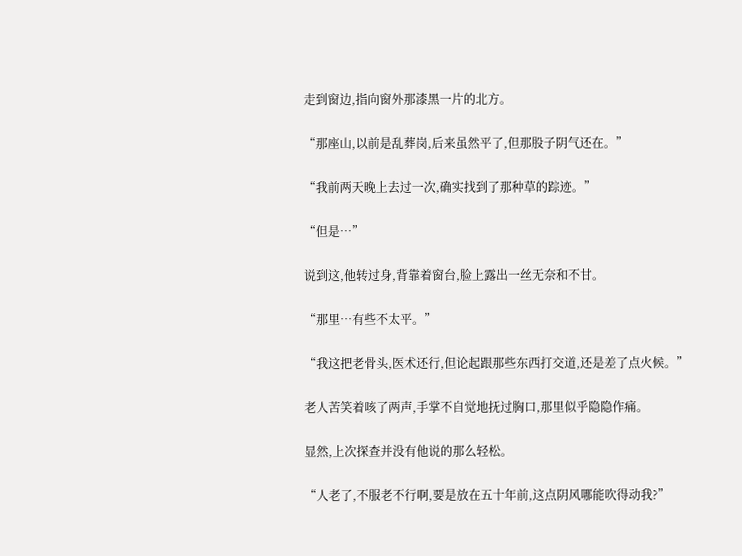走到窗边,指向窗外那漆黑一片的北方。

“那座山,以前是乱葬岗,后来虽然平了,但那股子阴气还在。”

“我前两天晚上去过一次,确实找到了那种草的踪迹。”

“但是…”

说到这,他转过身,背靠着窗台,脸上露出一丝无奈和不甘。

“那里…有些不太平。”

“我这把老骨头,医术还行,但论起跟那些东西打交道,还是差了点火候。”

老人苦笑着咳了两声,手掌不自觉地抚过胸口,那里似乎隐隐作痛。

显然,上次探查并没有他说的那么轻松。

“人老了,不服老不行啊,要是放在五十年前,这点阴风哪能吹得动我?”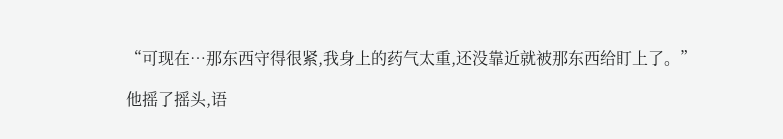“可现在…那东西守得很紧,我身上的药气太重,还没靠近就被那东西给盯上了。”

他摇了摇头,语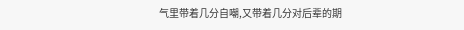气里带着几分自嘲,又带着几分对后辈的期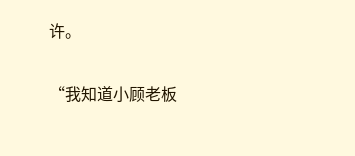许。

“我知道小顾老板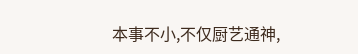本事不小,不仅厨艺通神,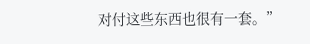对付这些东西也很有一套。”